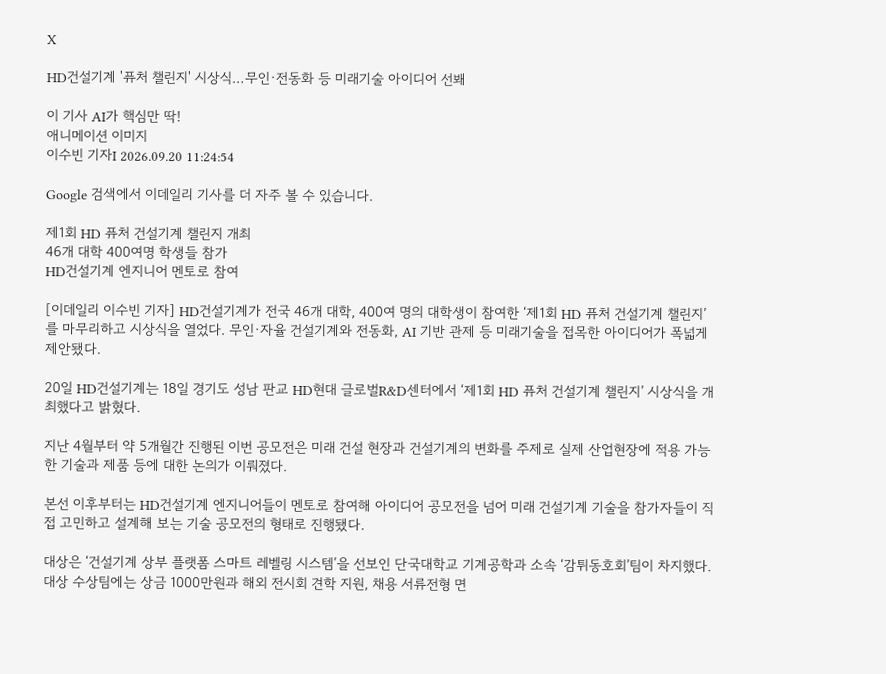X

HD건설기계 '퓨처 챌린지' 시상식…무인·전동화 등 미래기술 아이디어 선봬

이 기사 AI가 핵심만 딱!
애니메이션 이미지
이수빈 기자I 2026.09.20 11:24:54

Google 검색에서 이데일리 기사를 더 자주 볼 수 있습니다.

제1회 HD 퓨처 건설기계 챌린지 개최
46개 대학 400여명 학생들 참가
HD건설기계 엔지니어 멘토로 참여

[이데일리 이수빈 기자] HD건설기계가 전국 46개 대학, 400여 명의 대학생이 참여한 ‘제1회 HD 퓨처 건설기계 챌린지’를 마무리하고 시상식을 열었다. 무인·자율 건설기계와 전동화, AI 기반 관제 등 미래기술을 접목한 아이디어가 폭넓게 제안됐다.

20일 HD건설기계는 18일 경기도 성남 판교 HD현대 글로벌R&D센터에서 ‘제1회 HD 퓨처 건설기계 챌린지’ 시상식을 개최했다고 밝혔다.

지난 4월부터 약 5개월간 진행된 이번 공모전은 미래 건설 현장과 건설기계의 변화를 주제로 실제 산업현장에 적용 가능한 기술과 제품 등에 대한 논의가 이뤄졌다.

본선 이후부터는 HD건설기계 엔지니어들이 멘토로 참여해 아이디어 공모전을 넘어 미래 건설기계 기술을 참가자들이 직접 고민하고 설계해 보는 기술 공모전의 형태로 진행됐다.

대상은 ‘건설기계 상부 플랫폼 스마트 레벨링 시스템’을 선보인 단국대학교 기계공학과 소속 ‘감튀동호회’팀이 차지했다. 대상 수상팀에는 상금 1000만원과 해외 전시회 견학 지원, 채용 서류전형 면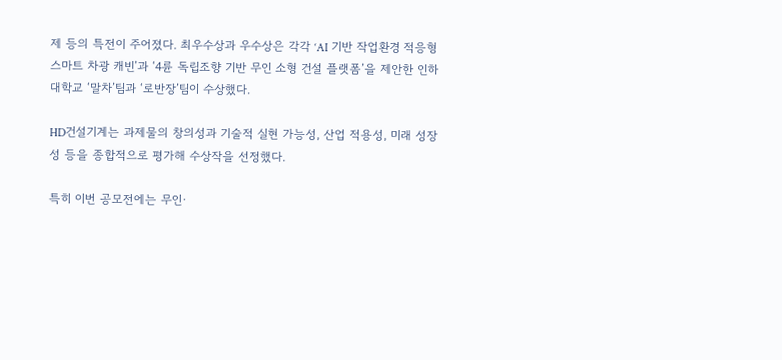제 등의 특전이 주어졌다. 최우수상과 우수상은 각각 ‘AI 기반 작업환경 적응형 스마트 차광 캐빈’과 ‘4륜 독립조향 기반 무인 소형 건설 플랫폼’을 제안한 인하대학교 ‘말차’팀과 ‘로반장’팀이 수상했다.

HD건설기계는 과제물의 창의성과 기술적 실현 가능성, 산업 적용성, 미래 성장성 등을 종합적으로 평가해 수상작을 선정했다.

특히 이번 공모전에는 무인·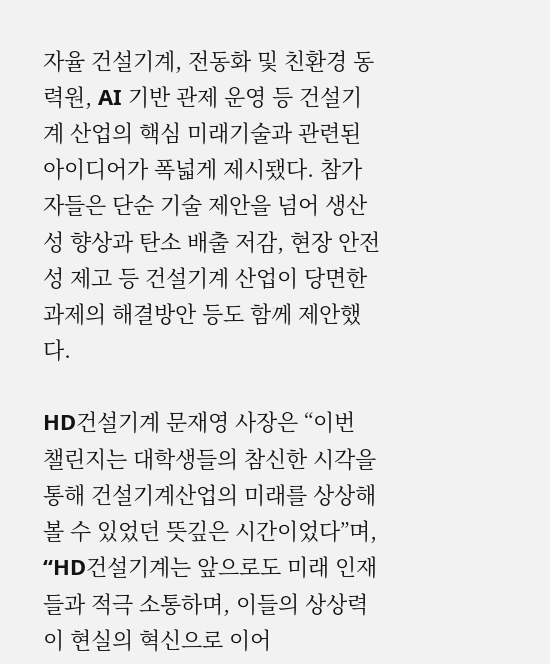자율 건설기계, 전동화 및 친환경 동력원, AI 기반 관제 운영 등 건설기계 산업의 핵심 미래기술과 관련된 아이디어가 폭넓게 제시됐다. 참가자들은 단순 기술 제안을 넘어 생산성 향상과 탄소 배출 저감, 현장 안전성 제고 등 건설기계 산업이 당면한 과제의 해결방안 등도 함께 제안했다.

HD건설기계 문재영 사장은 “이번 챌린지는 대학생들의 참신한 시각을 통해 건설기계산업의 미래를 상상해볼 수 있었던 뜻깊은 시간이었다”며, “HD건설기계는 앞으로도 미래 인재들과 적극 소통하며, 이들의 상상력이 현실의 혁신으로 이어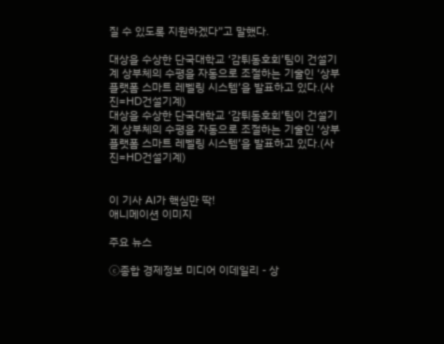질 수 있도록 지원하겠다”고 말했다.

대상을 수상한 단국대학교 ‘감튀동호회’팀이 건설기계 상부체의 수평을 자동으로 조절하는 기술인 ‘상부 플랫폼 스마트 레벨링 시스템’을 발표하고 있다.(사진=HD건설기계)
대상을 수상한 단국대학교 ‘감튀동호회’팀이 건설기계 상부체의 수평을 자동으로 조절하는 기술인 ‘상부 플랫폼 스마트 레벨링 시스템’을 발표하고 있다.(사진=HD건설기계)


이 기사 AI가 핵심만 딱!
애니메이션 이미지

주요 뉴스

ⓒ종합 경제정보 미디어 이데일리 - 상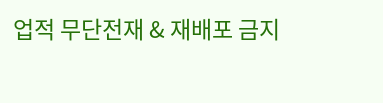업적 무단전재 & 재배포 금지